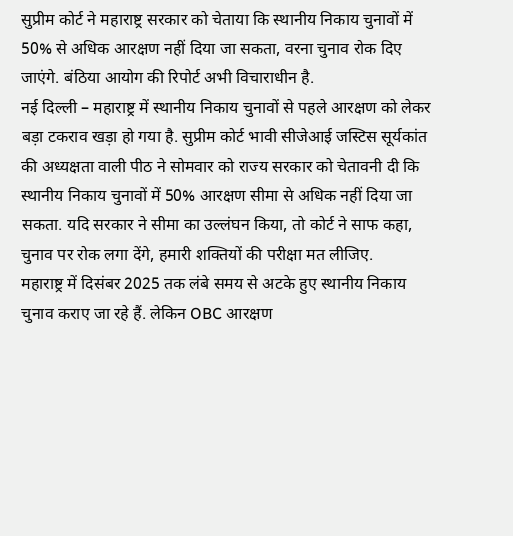सुप्रीम कोर्ट ने महाराष्ट्र सरकार को चेताया कि स्थानीय निकाय चुनावों में 50% से अधिक आरक्षण नहीं दिया जा सकता, वरना चुनाव रोक दिए जाएंगे. बंठिया आयोग की रिपोर्ट अभी विचाराधीन है.
नई दिल्ली – महाराष्ट्र में स्थानीय निकाय चुनावों से पहले आरक्षण को लेकर बड़ा टकराव खड़ा हो गया है. सुप्रीम कोर्ट भावी सीजेआई जस्टिस सूर्यकांत की अध्यक्षता वाली पीठ ने सोमवार को राज्य सरकार को चेतावनी दी कि स्थानीय निकाय चुनावों में 50% आरक्षण सीमा से अधिक नहीं दिया जा सकता. यदि सरकार ने सीमा का उल्लंघन किया, तो कोर्ट ने साफ कहा, चुनाव पर रोक लगा देंगे, हमारी शक्तियों की परीक्षा मत लीजिए.
महाराष्ट्र में दिसंबर 2025 तक लंबे समय से अटके हुए स्थानीय निकाय चुनाव कराए जा रहे हैं. लेकिन OBC आरक्षण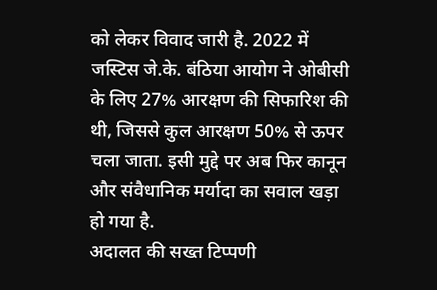को लेकर विवाद जारी है. 2022 में जस्टिस जे.के. बंठिया आयोग ने ओबीसी के लिए 27% आरक्षण की सिफारिश की थी, जिससे कुल आरक्षण 50% से ऊपर चला जाता. इसी मुद्दे पर अब फिर कानून और संवैधानिक मर्यादा का सवाल खड़ा हो गया है.
अदालत की सख्त टिप्पणी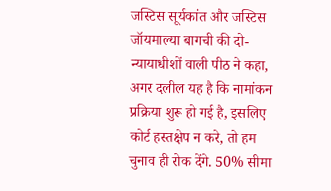जस्टिस सूर्यकांत और जस्टिस जॉयमाल्या बागची की दो-न्यायाधीशों वाली पीठ ने कहा, अगर दलील यह है कि नामांकन प्रक्रिया शुरू हो गई है, इसलिए कोर्ट हस्तक्षेप न करे, तो हम चुनाव ही रोक देंगे. 50% सीमा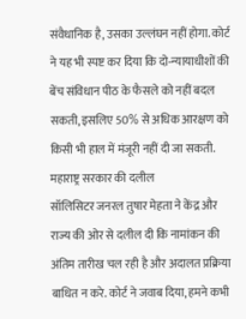संवैधानिक है, उसका उल्लंघन नहीं होगा. कोर्ट ने यह भी स्पष्ट कर दिया कि दो-न्यायाधीशों की बेंच संविधान पीठ के फैसले को नहीं बदल सकती, इसलिए 50% से अधिक आरक्षण को किसी भी हाल में मंजूरी नहीं दी जा सकती.
महाराष्ट्र सरकार की दलील
सॉलिसिटर जनरल तुषार मेहता ने केंद्र और राज्य की ओर से दलील दी कि नामांकन की अंतिम तारीख चल रही है और अदालत प्रक्रिया बाधित न करे. कोर्ट ने जवाब दिया, हमने कभी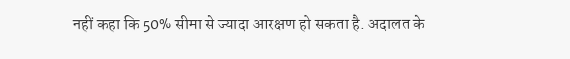नहीं कहा कि 50% सीमा से ज्यादा आरक्षण हो सकता है. अदालत के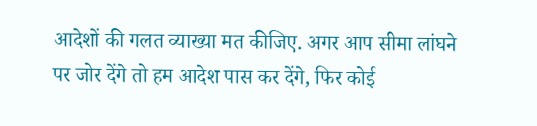आदेशों की गलत व्याख्या मत कीजिए. अगर आप सीमा लांघने पर जोर देंगे तो हम आदेश पास कर देंगे, फिर कोई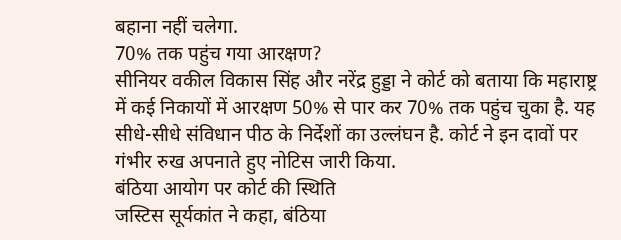बहाना नहीं चलेगा.
70% तक पहुंच गया आरक्षण?
सीनियर वकील विकास सिंह और नरेंद्र हुड्डा ने कोर्ट को बताया कि महाराष्ट्र में कई निकायों में आरक्षण 50% से पार कर 70% तक पहुंच चुका है. यह सीधे-सीधे संविधान पीठ के निर्देशों का उल्लंघन है. कोर्ट ने इन दावों पर गंभीर रुख अपनाते हुए नोटिस जारी किया.
बंठिया आयोग पर कोर्ट की स्थिति
जस्टिस सूर्यकांत ने कहा, बंठिया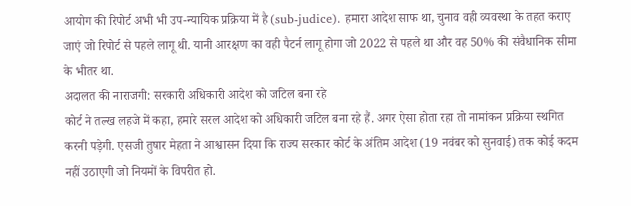आयोग की रिपोर्ट अभी भी उप-न्यायिक प्रक्रिया में है (sub-judice). हमारा आदेश साफ था, चुनाव वही व्यवस्था के तहत कराए जाएं जो रिपोर्ट से पहले लागू थी. यानी आरक्षण का वही पैटर्न लागू होगा जो 2022 से पहले था और वह 50% की संवैधानिक सीमा के भीतर था.
अदालत की नाराजगी: सरकारी अधिकारी आदेश को जटिल बना रहे
कोर्ट ने तल्ख लहजे में कहा, हमारे सरल आदेश को अधिकारी जटिल बना रहे हैं. अगर ऐसा होता रहा तो नामांकन प्रक्रिया स्थगित करनी पड़ेगी. एसजी तुषार मेहता ने आश्वासन दिया कि राज्य सरकार कोर्ट के अंतिम आदेश (19 नवंबर को सुनवाई) तक कोई कदम नहीं उठाएगी जो नियमों के विपरीत हो.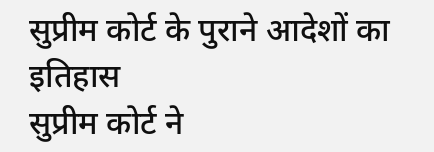सुप्रीम कोर्ट के पुराने आदेशों का इतिहास
सुप्रीम कोर्ट ने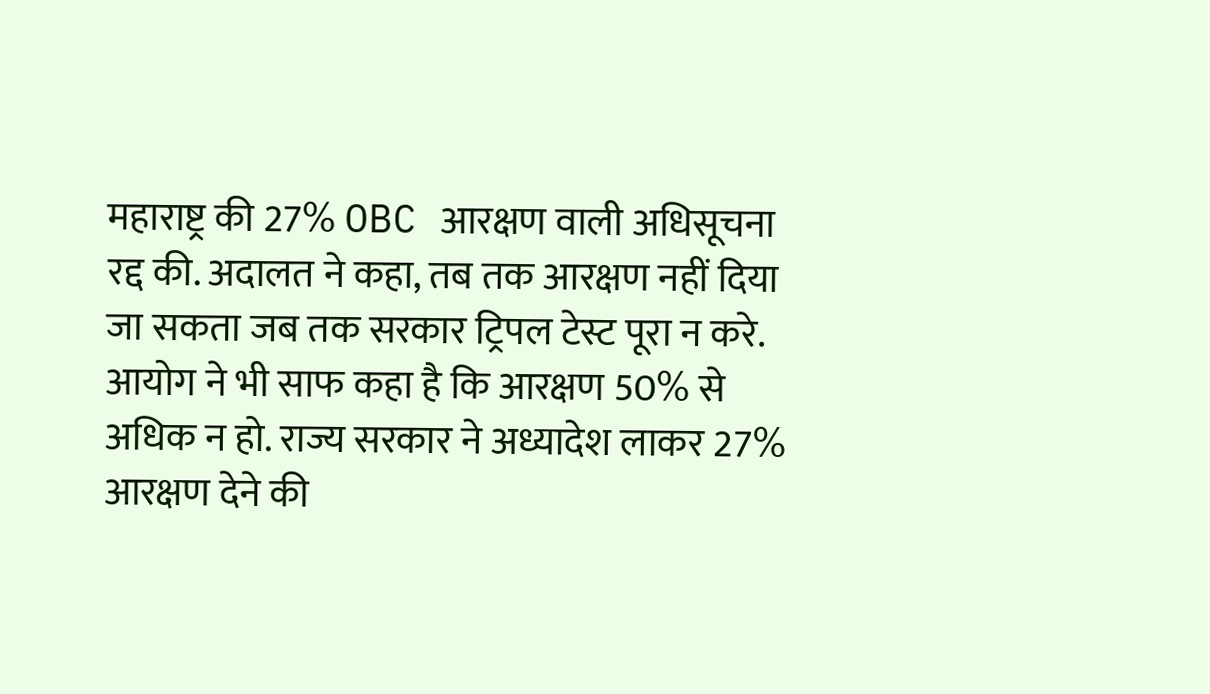महाराष्ट्र की 27% OBC आरक्षण वाली अधिसूचना रद्द की. अदालत ने कहा, तब तक आरक्षण नहीं दिया जा सकता जब तक सरकार ट्रिपल टेस्ट पूरा न करे. आयोग ने भी साफ कहा है कि आरक्षण 50% से अधिक न हो. राज्य सरकार ने अध्यादेश लाकर 27% आरक्षण देने की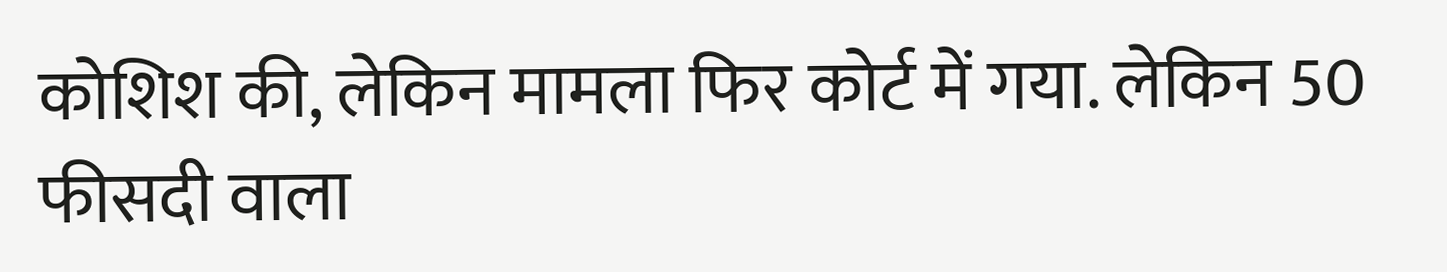कोशिश की, लेकिन मामला फिर कोर्ट में गया. लेकिन 50 फीसदी वाला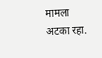मामला अटका रहा.